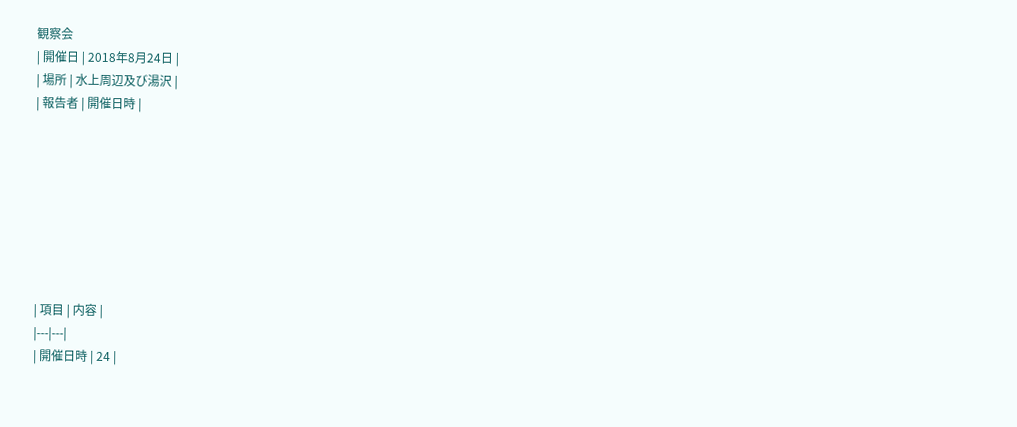観察会
| 開催日 | 2018年8月24日 |
| 場所 | 水上周辺及び湯沢 |
| 報告者 | 開催日時 |








| 項目 | 内容 |
|---|---|
| 開催日時 | 24 |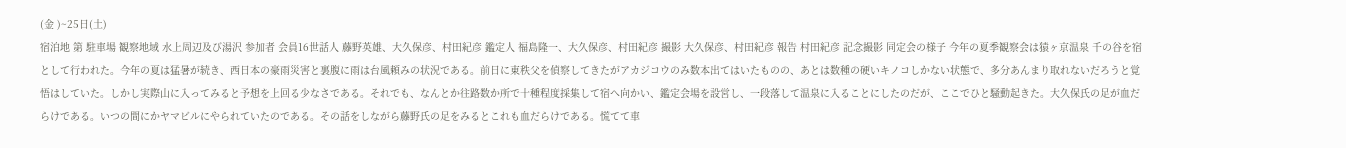(金 )~25日(土)
宿泊地 第 駐車場 観察地域 水上周辺及び湯沢 参加者 会員16世話人 藤野英雄、大久保彦、村田紀彦 鑑定人 福島隆一、大久保彦、村田紀彦 撮影 大久保彦、村田紀彦 報告 村田紀彦 記念撮影 同定会の様子 今年の夏季観察会は猿ヶ京温泉 千の谷を宿として行われた。今年の夏は猛暑が続き、西日本の豪雨災害と裏腹に雨は台風頼みの状況である。前日に東秩父を偵察してきたがアカジコウのみ数本出てはいたものの、あとは数種の硬いキノコしかない状態で、多分あんまり取れないだろうと覚悟はしていた。しかし実際山に入ってみると予想を上回る少なさである。それでも、なんとか往路数か所で十種程度採集して宿へ向かい、鑑定会場を設営し、一段落して温泉に入ることにしたのだが、ここでひと騒動起きた。大久保氏の足が血だらけである。いつの間にかヤマビルにやられていたのである。その話をしながら藤野氏の足をみるとこれも血だらけである。慌てて車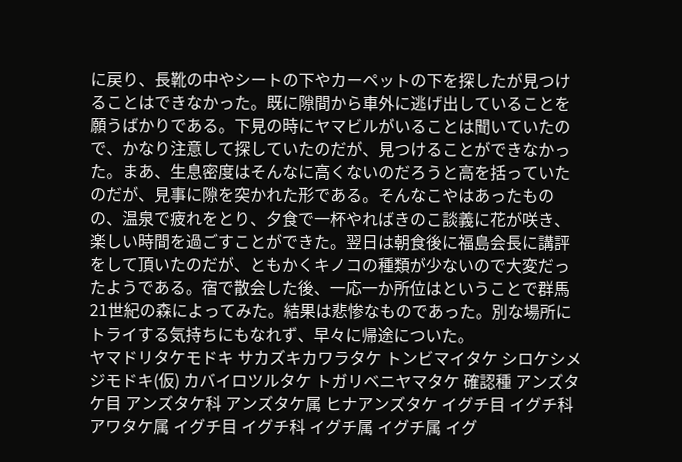に戻り、長靴の中やシートの下やカーペットの下を探したが見つけることはできなかった。既に隙間から車外に逃げ出していることを願うばかりである。下見の時にヤマビルがいることは聞いていたので、かなり注意して探していたのだが、見つけることができなかった。まあ、生息密度はそんなに高くないのだろうと高を括っていたのだが、見事に隙を突かれた形である。そんなこやはあったものの、温泉で疲れをとり、夕食で一杯やればきのこ談義に花が咲き、楽しい時間を過ごすことができた。翌日は朝食後に福島会長に講評をして頂いたのだが、ともかくキノコの種類が少ないので大変だったようである。宿で散会した後、一応一か所位はということで群馬21世紀の森によってみた。結果は悲惨なものであった。別な場所にトライする気持ちにもなれず、早々に帰途についた。
ヤマドリタケモドキ サカズキカワラタケ トンビマイタケ シロケシメジモドキ(仮) カバイロツルタケ トガリベニヤマタケ 確認種 アンズタケ目 アンズタケ科 アンズタケ属 ヒナアンズタケ イグチ目 イグチ科 アワタケ属 イグチ目 イグチ科 イグチ属 イグチ属 イグ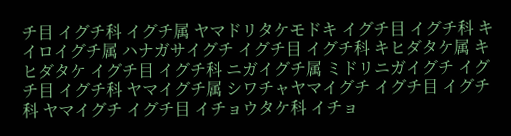チ目 イグチ科 イグチ属 ヤマドリタケモドキ イグチ目 イグチ科 キイロイグチ属 ハナガサイグチ イグチ目 イグチ科 キヒダタケ属 キヒダタケ イグチ目 イグチ科 ニガイグチ属 ミドリニガイグチ イグチ目 イグチ科 ヤマイグチ属 シワチャヤマイグチ イグチ目 イグチ科 ヤマイグチ イグチ目 イチョウタケ科 イチョ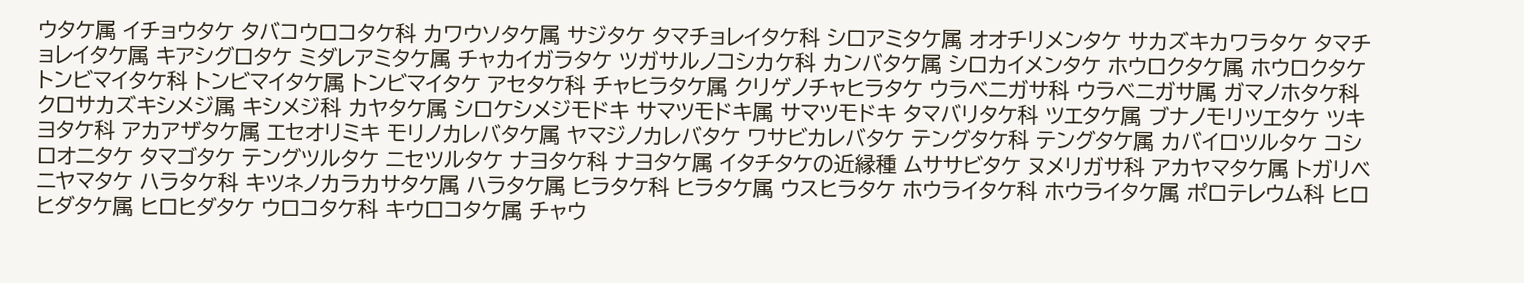ウタケ属 イチョウタケ タバコウロコタケ科 カワウソタケ属 サジタケ タマチョレイタケ科 シロアミタケ属 オオチリメンタケ サカズキカワラタケ タマチョレイタケ属 キアシグロタケ ミダレアミタケ属 チャカイガラタケ ツガサルノコシカケ科 カンバタケ属 シロカイメンタケ ホウロクタケ属 ホウロクタケ トンビマイタケ科 トンビマイタケ属 トンビマイタケ アセタケ科 チャヒラタケ属 クリゲノチャヒラタケ ウラベニガサ科 ウラベニガサ属 ガマノホタケ科 クロサカズキシメジ属 キシメジ科 カヤタケ属 シロケシメジモドキ サマツモドキ属 サマツモドキ タマバリタケ科 ツエタケ属 ブナノモリツエタケ ツキヨタケ科 アカアザタケ属 エセオリミキ モリノカレバタケ属 ヤマジノカレバタケ ワサビカレバタケ テングタケ科 テングタケ属 カバイロツルタケ コシロオニタケ タマゴタケ テングツルタケ ニセツルタケ ナヨタケ科 ナヨタケ属 イタチタケの近縁種 ムササビタケ ヌメリガサ科 アカヤマタケ属 トガリベニヤマタケ ハラタケ科 キツネノカラカサタケ属 ハラタケ属 ヒラタケ科 ヒラタケ属 ウスヒラタケ ホウライタケ科 ホウライタケ属 ポロテレウム科 ヒロヒダタケ属 ヒロヒダタケ ウロコタケ科 キウロコタケ属 チャウ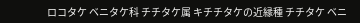ロコタケ ベニタケ科 チチタケ属 キチチタケの近縁種 チチタケ ベニ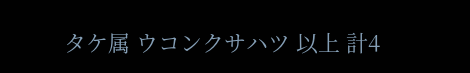タケ属 ウコンクサハツ 以上 計4